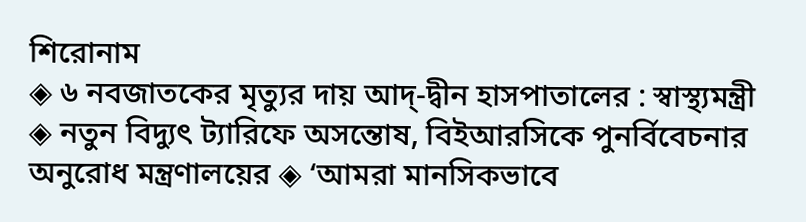শিরোনাম
◈ ৬ নবজাতকের মৃত্যুর দায় আদ্-দ্বীন হাসপাতালের : স্বাস্থ্যমন্ত্রী ◈ নতুন বিদ্যুৎ ট্যারিফে অসন্তোষ, বিইআরসিকে পুনর্বিবেচনার অনুরোধ মন্ত্রণালয়ের ◈ ‘আমরা মানসিকভাবে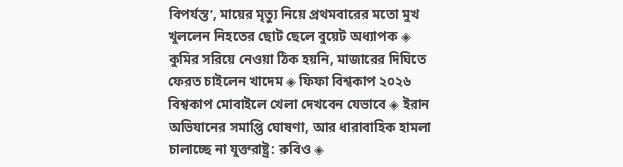বিপর্যস্ত’, মায়ের মৃত্যু নিয়ে প্রথমবারের মতো মুখ খুললেন নিহতের ছোট ছেলে বুয়েট অধ্যাপক ◈ কুমির সরিয়ে নেওয়া ঠিক হয়নি, মাজারের দিঘিতে ফেরত চাইলেন খাদেম ◈ ফিফা বিশ্বকাপ ২০২৬ বিশ্বকাপ মোবাইলে খেলা দেখবেন যেভাবে ◈ ইরান অভিযানের সমাপ্তি ঘোষণা, আর ধারাবাহিক হামলা চালাচ্ছে না যুক্তরাষ্ট্র: রুবিও ◈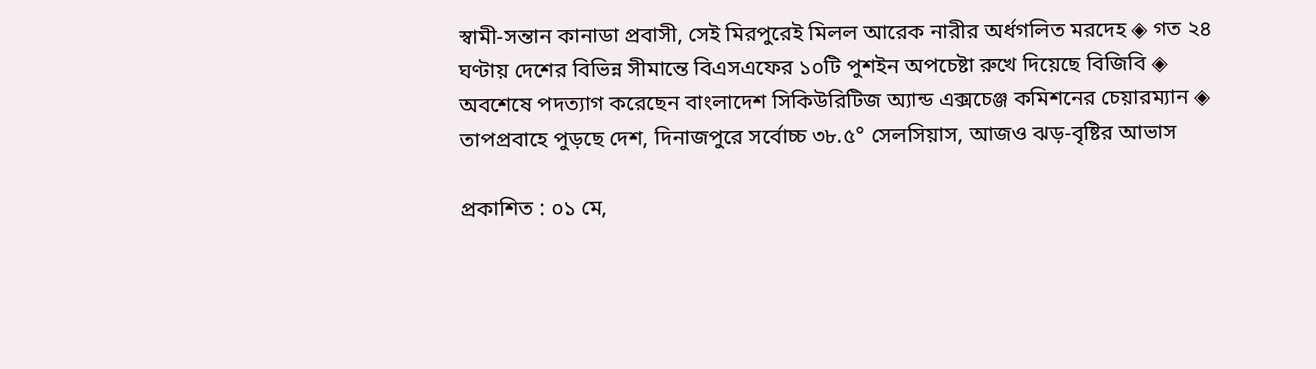স্বামী-সন্তান কানাডা প্রবাসী, সেই মিরপুরেই মিলল আরেক নারীর অর্ধগলিত মরদেহ ◈ গত ২৪ ঘণ্টায় দেশের বিভিন্ন সীমান্তে বিএসএফের ১০টি পুশইন অপচেষ্টা রুখে দিয়েছে বিজিবি ◈ অবশেষে পদত্যাগ করেছেন বাংলাদেশ সিকিউরিটিজ অ্যান্ড এক্সচেঞ্জ কমিশনের চেয়ারম্যান ◈ তাপপ্রবাহে পুড়ছে দেশ, দিনাজপুরে সর্বোচ্চ ৩৮.৫° সেলসিয়াস, আজও ঝড়-বৃষ্টির আভাস

প্রকাশিত : ০১ মে,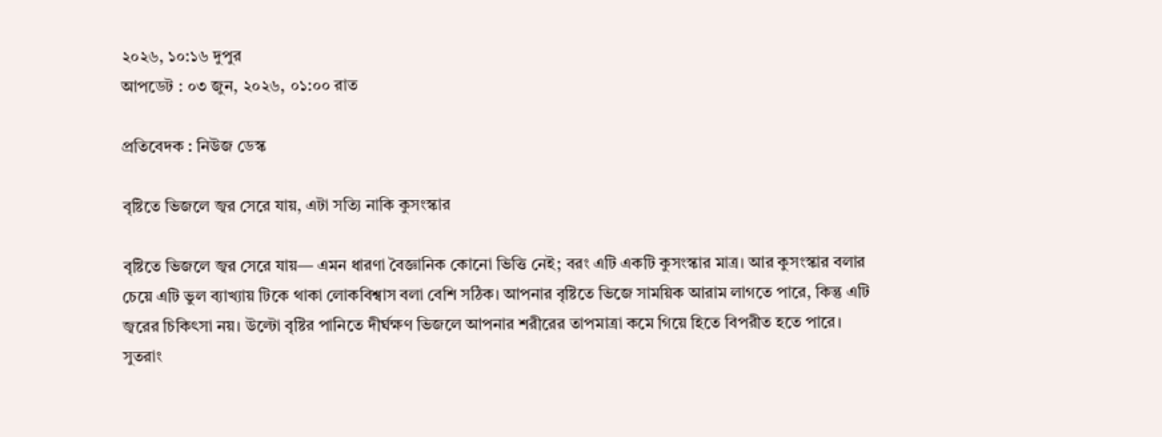২০২৬, ১০:১৬ দুপুর
আপডেট : ০৩ জুন, ২০২৬, ০১:০০ রাত

প্রতিবেদক : নিউজ ডেস্ক

বৃষ্টিতে ভিজলে জ্বর সেরে যায়, এটা সত্যি নাকি কুসংস্কার

বৃষ্টিতে ভিজলে জ্বর সেরে যায়— এমন ধারণা বৈজ্ঞানিক কোনো ভিত্তি নেই; বরং এটি একটি কুসংস্কার মাত্র। আর কুসংস্কার বলার চেয়ে এটি ভুল ব্যাখ্যায় টিকে থাকা লোকবিশ্বাস বলা বেশি সঠিক। আপনার বৃষ্টিতে ভিজে সাময়িক আরাম লাগতে পারে, কিন্তু এটি জ্বরের চিকিৎসা নয়। উল্টো বৃষ্টির পানিতে দীর্ঘক্ষণ ভিজলে আপনার শরীরের তাপমাত্রা কমে গিয়ে হিতে বিপরীত হতে পারে। সুতরাং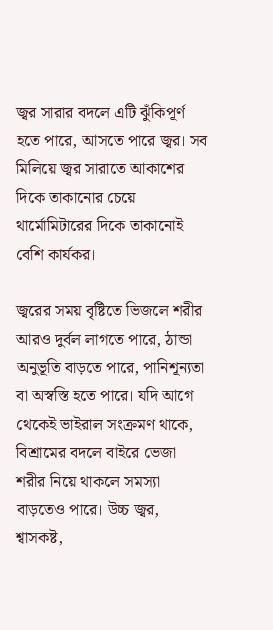জ্বর সারার বদলে এটি ঝুঁকিপূর্ণ হতে পারে, আসতে পারে জ্বর। সব মিলিয়ে জ্বর সারাতে আকাশের দিকে তাকানোর চেয়ে থার্মোমিটারের দিকে তাকানোই বেশি কার্যকর।

জ্বরের সময় বৃষ্টিতে ভিজলে শরীর আরও দুর্বল লাগতে পারে, ঠান্ডা অনুভূতি বাড়তে পারে, পানিশূন্যতা বা অস্বস্তি হতে পারে। যদি আগে থেকেই ভাইরাল সংক্রমণ থাকে, বিশ্রামের বদলে বাইরে ভেজা শরীর নিয়ে থাকলে সমস্যা বাড়তেও পারে। উচ্চ জ্বর, শ্বাসকষ্ট,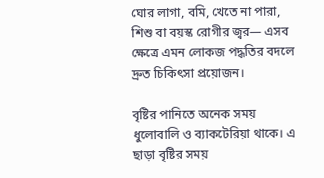ঘোর লাগা, বমি, খেতে না পারা, শিশু বা বয়স্ক রোগীর জ্বর— এসব ক্ষেত্রে এমন লোকজ পদ্ধতির বদলে দ্রুত চিকিৎসা প্রয়োজন।

বৃষ্টির পানিতে অনেক সময় ধুলোবালি ও ব্যাকটেরিয়া থাকে। এ ছাড়া বৃষ্টির সময়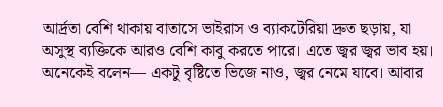আর্দ্রতা বেশি থাকায় বাতাসে ভাইরাস ও ব্যাকটেরিয়া দ্রুত ছড়ায়, যা অসুস্থ ব্যক্তিকে আরও বেশি কাবু করতে পারে। এতে জ্বর জ্বর ভাব হয়।  অনেকেই বলেন— একটু বৃষ্টিতে ভিজে নাও, জ্বর নেমে যাবে। আবার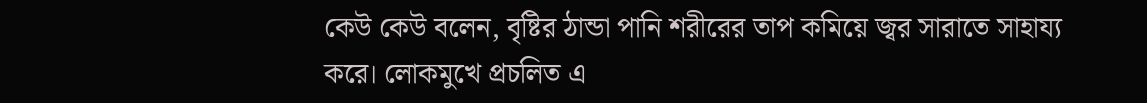কেউ কেউ বলেন, বৃষ্টির ঠান্ডা পানি শরীরের তাপ কমিয়ে জ্বর সারাতে সাহায্য করে। লোকমুখে প্রচলিত এ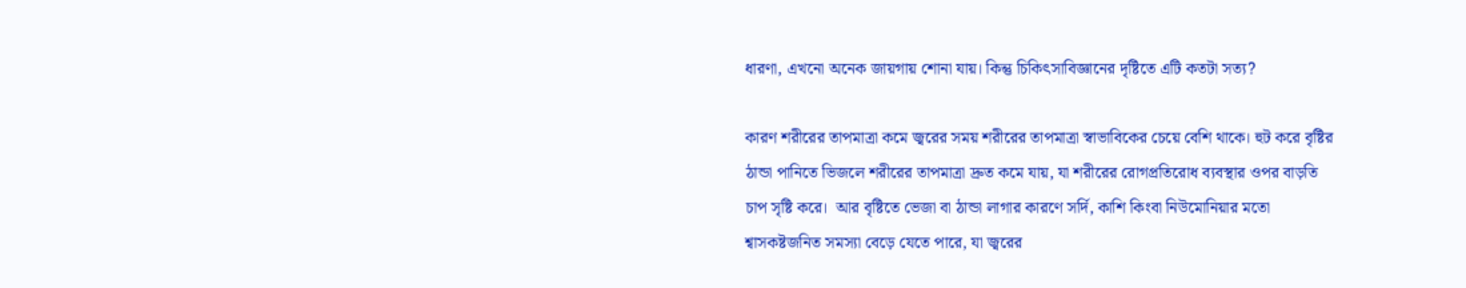ধারণা, এখনো অনেক জায়গায় শোনা যায়। কিন্তু চিকিৎসাবিজ্ঞানের দৃষ্টিতে এটি কতটা সত্য?

কারণ শরীরের তাপমাত্রা কমে জ্বরের সময় শরীরের তাপমাত্রা স্বাভাবিকের চেয়ে বেশি থাকে। হুট করে বৃষ্টির ঠান্ডা পানিতে ভিজলে শরীরের তাপমাত্রা দ্রুত কমে যায়, যা শরীরের রোগপ্রতিরোধ ব্যবস্থার ওপর বাড়তি চাপ সৃষ্টি করে।  আর বৃষ্টিতে ভেজা বা ঠান্ডা লাগার কারণে সর্দি, কাশি কিংবা নিউমোনিয়ার মতো শ্বাসকষ্টজনিত সমস্যা বেড়ে যেতে পারে, যা জ্বরের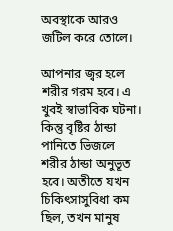অবস্থাকে আরও জটিল করে তোলে।

আপনার জ্বর হলে শরীর গরম হবে। এ খুবই স্বাভাবিক ঘটনা। কিন্তু বৃষ্টির ঠান্ডা পানিতে ভিজলে শরীর ঠান্ডা অনুভূত হবে। অতীতে যখন চিকিৎসাসুবিধা কম ছিল, তখন মানুষ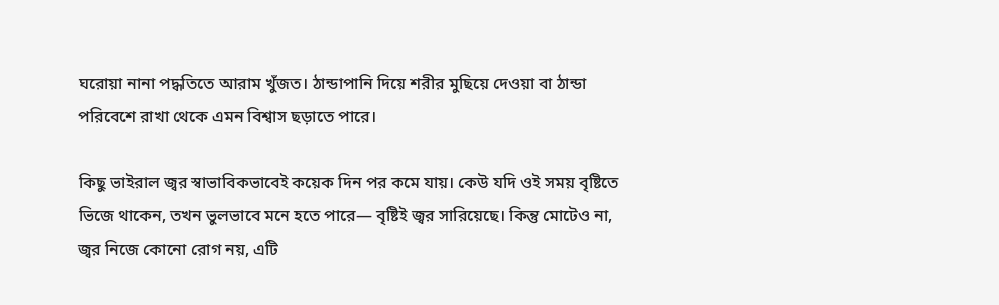ঘরোয়া নানা পদ্ধতিতে আরাম খুঁজত। ঠান্ডাপানি দিয়ে শরীর মুছিয়ে দেওয়া বা ঠান্ডা পরিবেশে রাখা থেকে এমন বিশ্বাস ছড়াতে পারে।

কিছু ভাইরাল জ্বর স্বাভাবিকভাবেই কয়েক দিন পর কমে যায়। কেউ যদি ওই সময় বৃষ্টিতে ভিজে থাকেন, তখন ভুলভাবে মনে হতে পারে— বৃষ্টিই জ্বর সারিয়েছে। কিন্তু মোটেও না, জ্বর নিজে কোনো রোগ নয়, এটি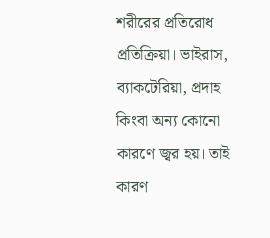শরীরের প্রতিরোধ প্রতিক্রিয়া। ভাইরাস, ব্যাকটেরিয়া, প্রদাহ কিংবা অন্য কোনো কারণে জ্বর হয়। তাই কারণ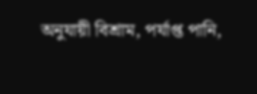অনুযায়ী বিশ্রাম, পর্যাপ্ত পানি,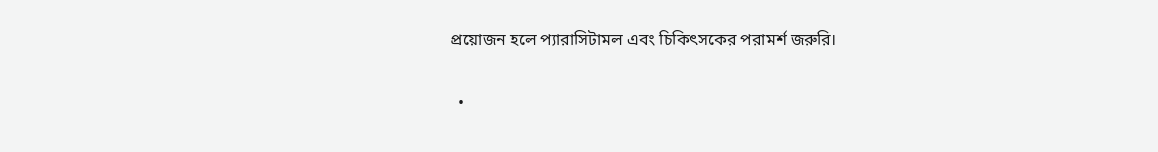প্রয়োজন হলে প্যারাসিটামল এবং চিকিৎসকের পরামর্শ জরুরি।

  •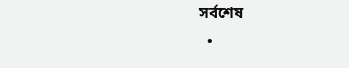সর্বশেষ
  •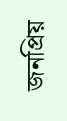জনপ্রিয়